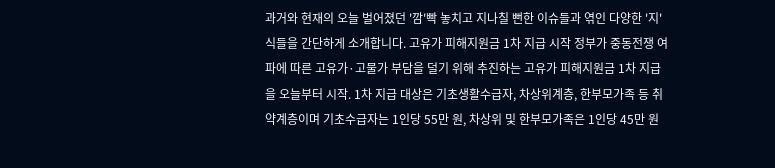과거와 현재의 오늘 벌어졌던 '깜'빡 놓치고 지나칠 뻔한 이슈들과 엮인 다양한 '지'식들을 간단하게 소개합니다. 고유가 피해지원금 1차 지급 시작 정부가 중동전쟁 여파에 따른 고유가·고물가 부담을 덜기 위해 추진하는 고유가 피해지원금 1차 지급을 오늘부터 시작. 1차 지급 대상은 기초생활수급자, 차상위계층, 한부모가족 등 취약계층이며 기초수급자는 1인당 55만 원, 차상위 및 한부모가족은 1인당 45만 원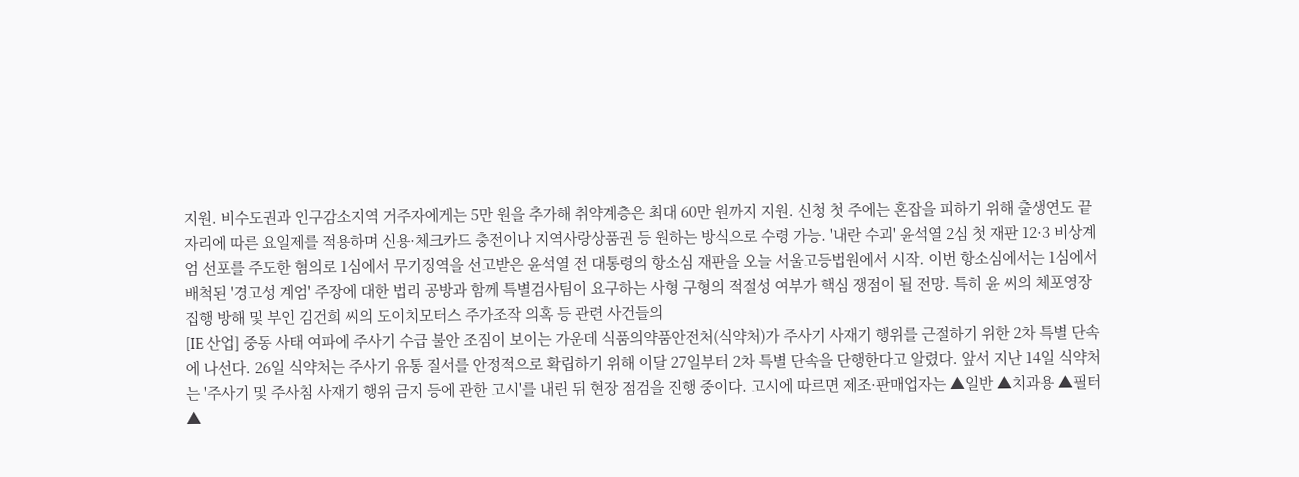지원. 비수도권과 인구감소지역 거주자에게는 5만 원을 추가해 취약계층은 최대 60만 원까지 지원. 신청 첫 주에는 혼잡을 피하기 위해 출생연도 끝자리에 따른 요일제를 적용하며 신용·체크카드 충전이나 지역사랑상품권 등 원하는 방식으로 수령 가능. '내란 수괴' 윤석열 2심 첫 재판 12·3 비상계엄 선포를 주도한 혐의로 1심에서 무기징역을 선고받은 윤석열 전 대통령의 항소심 재판을 오늘 서울고등법원에서 시작. 이번 항소심에서는 1심에서 배척된 '경고성 계엄' 주장에 대한 법리 공방과 함께 특별검사팀이 요구하는 사형 구형의 적절성 여부가 핵심 쟁점이 될 전망. 특히 윤 씨의 체포영장 집행 방해 및 부인 김건희 씨의 도이치모터스 주가조작 의혹 등 관련 사건들의
[IE 산업] 중동 사태 여파에 주사기 수급 불안 조짐이 보이는 가운데 식품의약품안전처(식약처)가 주사기 사재기 행위를 근절하기 위한 2차 특별 단속에 나선다. 26일 식약처는 주사기 유통 질서를 안정적으로 확립하기 위해 이달 27일부터 2차 특별 단속을 단행한다고 알렸다. 앞서 지난 14일 식약처는 '주사기 및 주사침 사재기 행위 금지 등에 관한 고시'를 내린 뒤 현장 점검을 진행 중이다. 고시에 따르면 제조·판매업자는 ▲일반 ▲치과용 ▲필터 ▲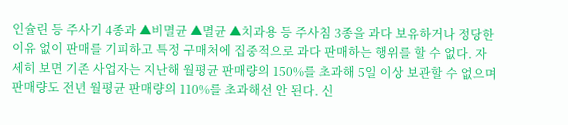인슐린 등 주사기 4종과 ▲비멸균 ▲멸균 ▲치과용 등 주사침 3종을 과다 보유하거나 정당한 이유 없이 판매를 기피하고 특정 구매처에 집중적으로 과다 판매하는 행위를 할 수 없다. 자세히 보면 기존 사업자는 지난해 월평균 판매량의 150%를 초과해 5일 이상 보관할 수 없으며 판매량도 전년 월평균 판매량의 110%를 초과해선 안 된다. 신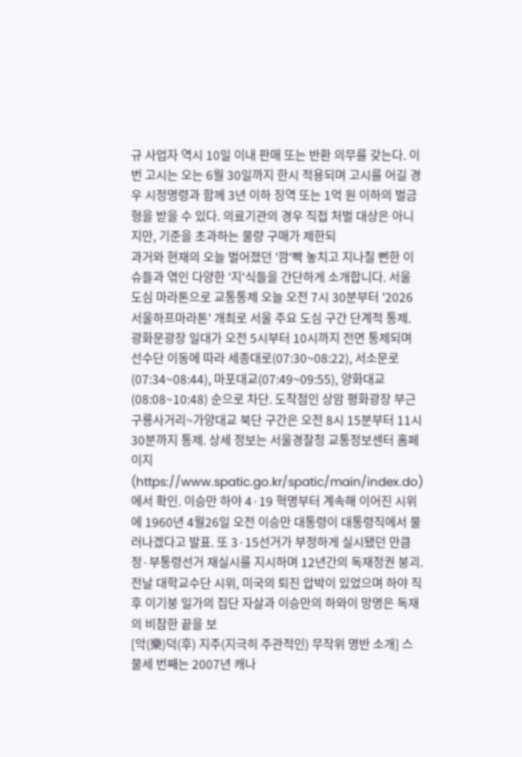규 사업자 역시 10일 이내 판매 또는 반환 의무를 갖는다. 이번 고시는 오는 6월 30일까지 한시 적용되며 고시를 어길 경우 시정명령과 함께 3년 이하 징역 또는 1억 원 이하의 벌금형을 받을 수 있다. 의료기관의 경우 직접 처벌 대상은 아니지만, 기준을 초과하는 물량 구매가 제한되
과거와 현재의 오늘 벌어졌던 '깜'빡 놓치고 지나칠 뻔한 이슈들과 엮인 다양한 '지'식들을 간단하게 소개합니다. 서울 도심 마라톤으로 교통통제 오늘 오전 7시 30분부터 '2026 서울하프마라톤' 개최로 서울 주요 도심 구간 단계적 통제. 광화문광장 일대가 오전 5시부터 10시까지 전면 통제되며 선수단 이동에 따라 세종대로(07:30~08:22), 서소문로(07:34~08:44), 마포대교(07:49~09:55), 양화대교(08:08~10:48) 순으로 차단. 도착점인 상암 평화광장 부근 구룡사거리~가양대교 북단 구간은 오전 8시 15분부터 11시 30분까지 통제. 상세 정보는 서울경찰청 교통정보센터 홈페이지(https://www.spatic.go.kr/spatic/main/index.do)에서 확인. 이승만 하야 4·19 혁명부터 계속해 이어진 시위에 1960년 4월26일 오전 이승만 대통령이 대통령직에서 물러나겠다고 발표. 또 3·15선거가 부정하게 실시됐던 만큼 정·부통령선거 재실시를 지시하며 12년간의 독재정권 붕괴. 전날 대학교수단 시위, 미국의 퇴진 압박이 있었으며 하야 직후 이기붕 일가의 집단 자살과 이승만의 하와이 망명은 독재의 비참한 끝을 보
[악(樂)덕(후) 지주(지극히 주관적인) 무작위 명반 소개] 스물세 번째는 2007년 캐나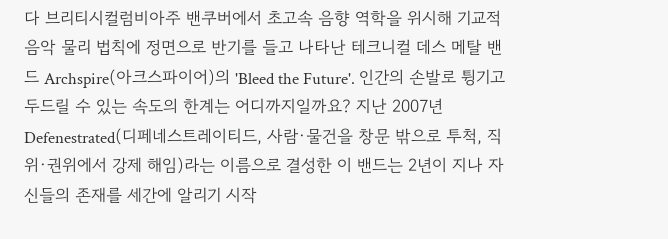다 브리티시컬럼비아주 밴쿠버에서 초고속 음향 역학을 위시해 기교적 음악 물리 법칙에 정면으로 반기를 들고 나타난 테크니컬 데스 메탈 밴드 Archspire(아크스파이어)의 'Bleed the Future'. 인간의 손발로 튕기고 두드릴 수 있는 속도의 한계는 어디까지일까요? 지난 2007년 Defenestrated(디페네스트레이티드, 사람·물건을 창문 밖으로 투척, 직위·권위에서 강제 해임)라는 이름으로 결성한 이 밴드는 2년이 지나 자신들의 존재를 세간에 알리기 시작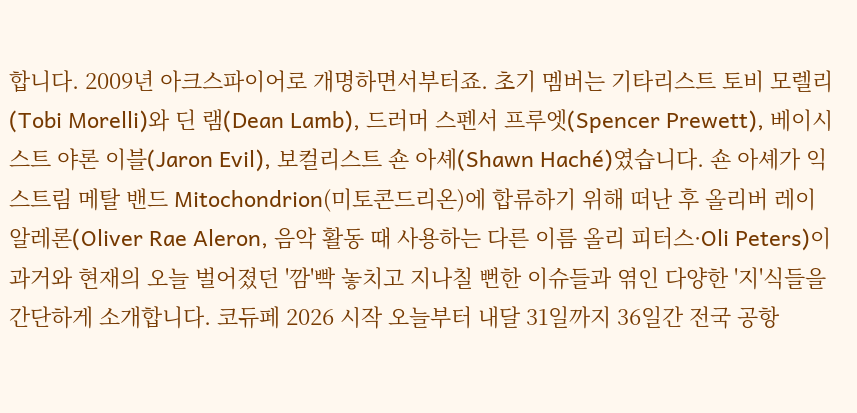합니다. 2009년 아크스파이어로 개명하면서부터죠. 초기 멤버는 기타리스트 토비 모렐리(Tobi Morelli)와 딘 램(Dean Lamb), 드러머 스펜서 프루엣(Spencer Prewett), 베이시스트 야론 이블(Jaron Evil), 보컬리스트 숀 아셰(Shawn Haché)였습니다. 숀 아셰가 익스트림 메탈 밴드 Mitochondrion(미토콘드리온)에 합류하기 위해 떠난 후 올리버 레이 알레론(Oliver Rae Aleron, 음악 활동 때 사용하는 다른 이름 올리 피터스·Oli Peters)이
과거와 현재의 오늘 벌어졌던 '깜'빡 놓치고 지나칠 뻔한 이슈들과 엮인 다양한 '지'식들을 간단하게 소개합니다. 코듀페 2026 시작 오늘부터 내달 31일까지 36일간 전국 공항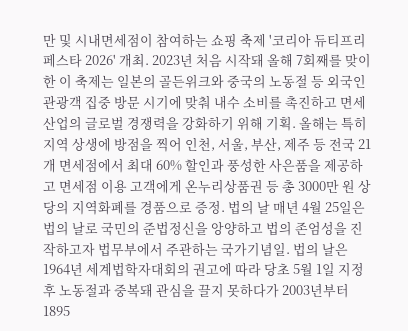만 및 시내면세점이 참여하는 쇼핑 축제 '코리아 듀티프리 페스타 2026' 개최. 2023년 처음 시작돼 올해 7회째를 맞이한 이 축제는 일본의 골든위크와 중국의 노동절 등 외국인 관광객 집중 방문 시기에 맞춰 내수 소비를 촉진하고 면세 산업의 글로벌 경쟁력을 강화하기 위해 기획. 올해는 특히 지역 상생에 방점을 찍어 인천, 서울, 부산, 제주 등 전국 21개 면세점에서 최대 60% 할인과 풍성한 사은품을 제공하고 면세점 이용 고객에게 온누리상품권 등 총 3000만 원 상당의 지역화폐를 경품으로 증정. 법의 날 매년 4월 25일은 법의 날로 국민의 준법정신을 앙양하고 법의 존엄성을 진작하고자 법무부에서 주관하는 국가기념일. 법의 날은 1964년 세계법학자대회의 권고에 따라 당초 5월 1일 지정 후 노동절과 중복돼 관심을 끌지 못하다가 2003년부터 1895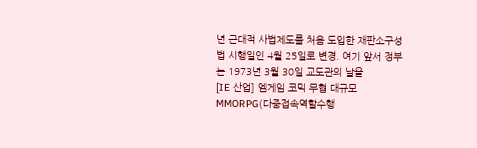년 근대적 사법제도를 처음 도입한 재판소구성법 시행일인 4월 25일로 변경. 여기 앞서 정부는 1973년 3월 30일 교도관의 날을
[IE 산업] 엠게임 코믹 무협 대규모 MMORPG(다중접속역할수행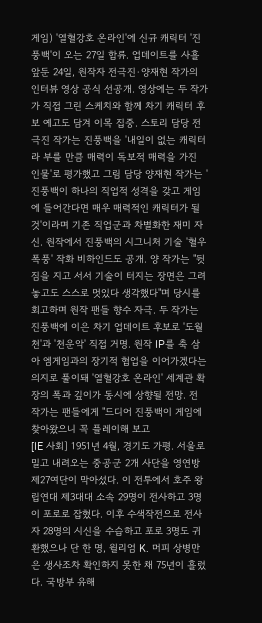게임) '열혈강호 온라인'에 신규 캐릭터 '진풍백'이 오는 27일 합류. 업데이트를 사흘 앞둔 24일, 원작자 전극진·양재현 작가의 인터뷰 영상 공식 선공개. 영상에는 두 작가가 직접 그린 스케치와 함께 차기 캐릭터 후보 예고도 담겨 이목 집중. 스토리 담당 전극진 작가는 진풍백을 '내일이 없는 캐릭터라 부를 만큼 매력이 독보적 매력을 가진 인물'로 평가했고 그림 담당 양재현 작가는 '진풍백이 하나의 직업적 성격을 갖고 게임에 들어간다면 매우 매력적인 캐릭터가 될 것'이라며 기존 직업군과 차별화한 재미 자신. 원작에서 진풍백의 시그니처 기술 '혈우폭풍' 작화 비하인드도 공개. 양 작가는 "뒷짐을 지고 서서 기술이 터지는 장면은 그려놓고도 스스로 멋있다 생각했다"며 당시를 회고하며 원작 팬들 향수 자극. 두 작가는 진풍백에 이은 차기 업데이트 후보로 '도월천'과 '천운악' 직접 거명. 원작 IP를 축 삼아 엠게임과의 장기적 협업을 이어가겠다는 의지로 풀이돼 '열혈강호 온라인' 세계관 확장의 폭과 깊이가 동시에 상향될 전망. 전 작가는 팬들에게 "드디어 진풍백이 게임에 찾아왔으니 꼭 플레이해 보고
[IE 사회] 1951년 4월, 경기도 가평. 서울로 밀고 내려오는 중공군 2개 사단을 영연방 제27여단이 막아섰다. 이 전투에서 호주 왕립연대 제3대대 소속 29명이 전사하고 3명이 포로로 잡혔다. 이후 수색작전으로 전사자 28명의 시신을 수습하고 포로 3명도 귀환했으나 단 한 명, 윌리엄 K. 머피 상병만은 생사조차 확인하지 못한 채 75년이 흘렀다. 국방부 유해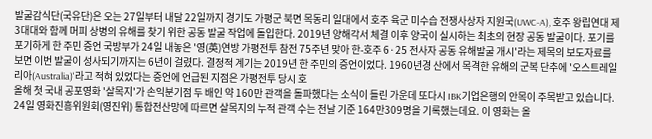발굴감식단(국유단)은 오는 27일부터 내달 22일까지 경기도 가평군 북면 목동리 일대에서 호주 육군 미수습 전쟁사상자 지원국(UWC-A), 호주 왕립연대 제3대대와 함께 머피 상병의 유해를 찾기 위한 공동 발굴 작업에 돌입한다. 2019년 양해각서 체결 이후 양국이 실시하는 최초의 현장 공동 발굴이다. 포기를 포기하게 한 주민 증언 국방부가 24일 내놓은 '영(英)연방 가평전투 참전 75주년 맞아 한-호주 6·25 전사자 공동 유해발굴 개시'라는 제목의 보도자료를 보면 이번 발굴이 성사되기까지는 6년이 걸렸다. 결정적 계기는 2019년 한 주민의 증언이었다. 1960년경 산에서 목격한 유해의 군복 단추에 '오스트레일리아(Australia)'라고 적혀 있었다는 증언에 언급된 지점은 가평전투 당시 호
올해 첫 국내 공포영화 '살목지'가 손익분기점 두 배인 약 160만 관객을 돌파했다는 소식이 들린 가운데 또다시 IBK기업은행의 안목이 주목받고 있습니다. 24일 영화진흥위원회(영진위) 통합전산망에 따르면 살목지의 누적 관객 수는 전날 기준 164만309명을 기록했는데요. 이 영화는 올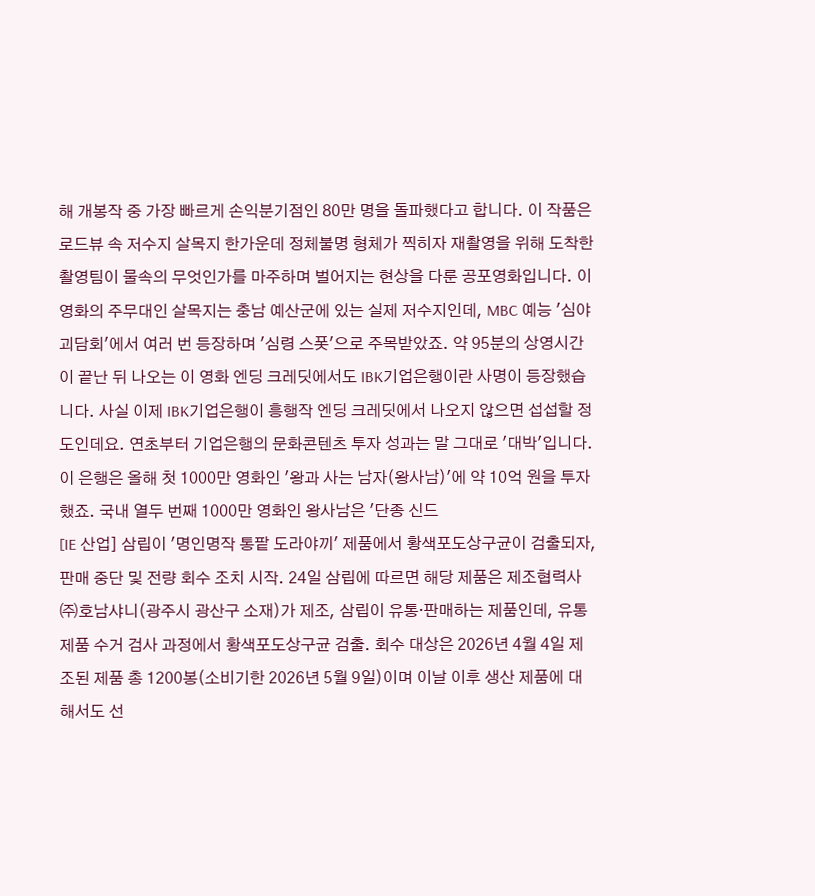해 개봉작 중 가장 빠르게 손익분기점인 80만 명을 돌파했다고 합니다. 이 작품은 로드뷰 속 저수지 살목지 한가운데 정체불명 형체가 찍히자 재촬영을 위해 도착한 촬영팀이 물속의 무엇인가를 마주하며 벌어지는 현상을 다룬 공포영화입니다. 이 영화의 주무대인 살목지는 충남 예산군에 있는 실제 저수지인데, MBC 예능 '심야괴담회'에서 여러 번 등장하며 '심령 스폿'으로 주목받았죠. 약 95분의 상영시간이 끝난 뒤 나오는 이 영화 엔딩 크레딧에서도 IBK기업은행이란 사명이 등장했습니다. 사실 이제 IBK기업은행이 흥행작 엔딩 크레딧에서 나오지 않으면 섭섭할 정도인데요. 연초부터 기업은행의 문화콘텐츠 투자 성과는 말 그대로 '대박'입니다. 이 은행은 올해 첫 1000만 영화인 '왕과 사는 남자(왕사남)'에 약 10억 원을 투자했죠. 국내 열두 번째 1000만 영화인 왕사남은 '단종 신드
[IE 산업] 삼립이 '명인명작 통팥 도라야끼' 제품에서 황색포도상구균이 검출되자, 판매 중단 및 전량 회수 조치 시작. 24일 삼립에 따르면 해당 제품은 제조협력사 ㈜호남샤니(광주시 광산구 소재)가 제조, 삼립이 유통·판매하는 제품인데, 유통 제품 수거 검사 과정에서 황색포도상구균 검출. 회수 대상은 2026년 4월 4일 제조된 제품 총 1200봉(소비기한 2026년 5월 9일)이며 이날 이후 생산 제품에 대해서도 선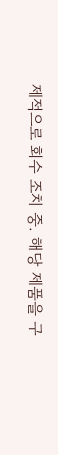제적으로 회수 조치 중. 해당 제품을 구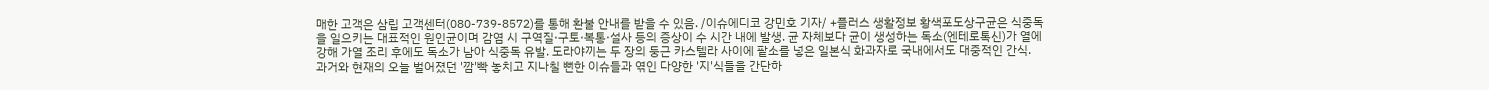매한 고객은 삼립 고객센터(080-739-8572)를 통해 환불 안내를 받을 수 있음. /이슈에디코 강민호 기자/ +플러스 생활정보 황색포도상구균은 식중독을 일으키는 대표적인 원인균이며 감염 시 구역질·구토·복통·설사 등의 증상이 수 시간 내에 발생. 균 자체보다 균이 생성하는 독소(엔테로톡신)가 열에 강해 가열 조리 후에도 독소가 남아 식중독 유발. 도라야끼는 두 장의 둥근 카스텔라 사이에 팥소를 넣은 일본식 화과자로 국내에서도 대중적인 간식.
과거와 현재의 오늘 벌어졌던 '깜'빡 놓치고 지나칠 뻔한 이슈들과 엮인 다양한 '지'식들을 간단하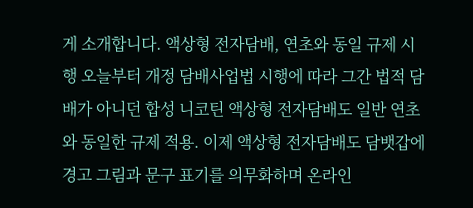게 소개합니다. 액상형 전자담배, 연초와 동일 규제 시행 오늘부터 개정 담배사업법 시행에 따라 그간 법적 담배가 아니던 합성 니코틴 액상형 전자담배도 일반 연초와 동일한 규제 적용. 이제 액상형 전자담배도 담뱃갑에 경고 그림과 문구 표기를 의무화하며 온라인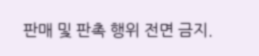판매 및 판촉 행위 전면 금지.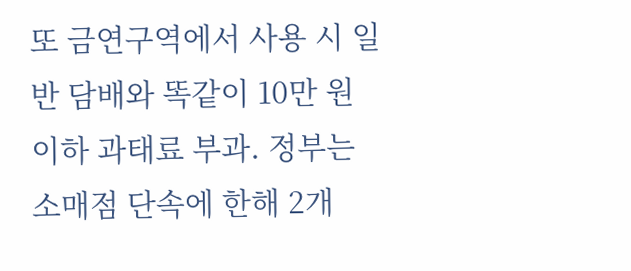또 금연구역에서 사용 시 일반 담배와 똑같이 10만 원 이하 과태료 부과. 정부는 소매점 단속에 한해 2개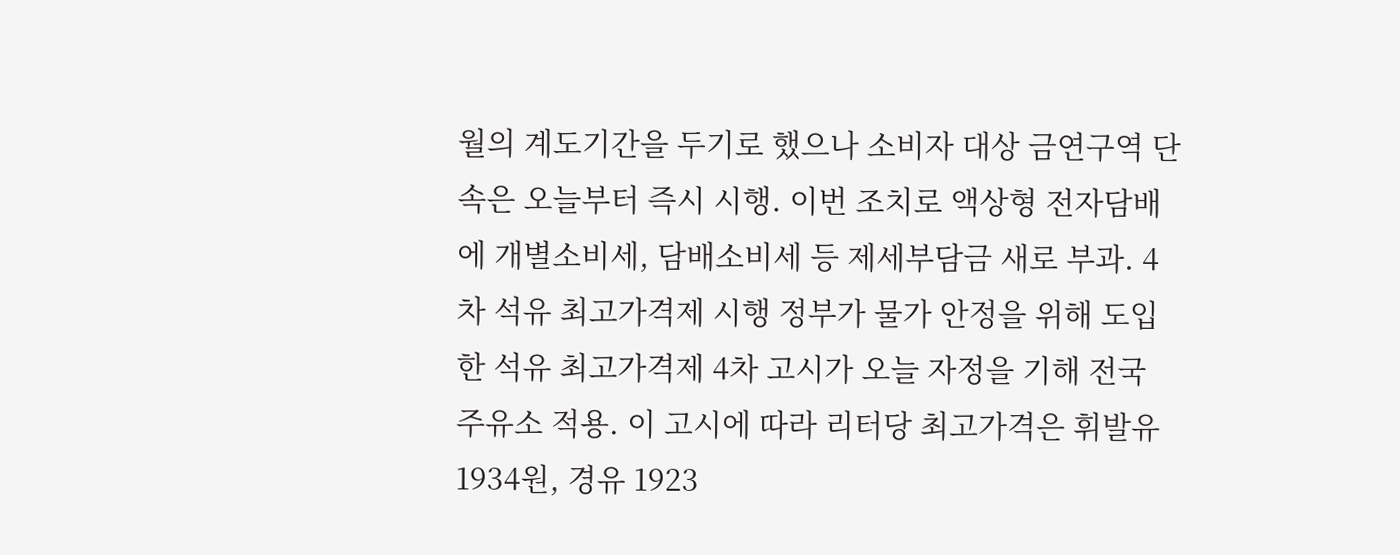월의 계도기간을 두기로 했으나 소비자 대상 금연구역 단속은 오늘부터 즉시 시행. 이번 조치로 액상형 전자담배에 개별소비세, 담배소비세 등 제세부담금 새로 부과. 4차 석유 최고가격제 시행 정부가 물가 안정을 위해 도입한 석유 최고가격제 4차 고시가 오늘 자정을 기해 전국 주유소 적용. 이 고시에 따라 리터당 최고가격은 휘발유 1934원, 경유 1923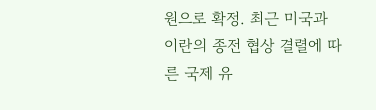원으로 확정. 최근 미국과 이란의 종전 협상 결렬에 따른 국제 유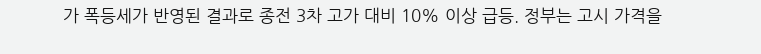가 폭등세가 반영된 결과로 종전 3차 고가 대비 10% 이상 급등. 정부는 고시 가격을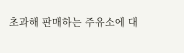초과해 판매하는 주유소에 대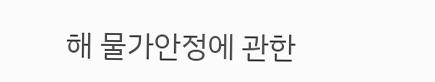해 물가안정에 관한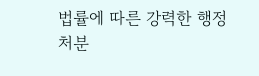법률에 따른 강력한 행정 처분